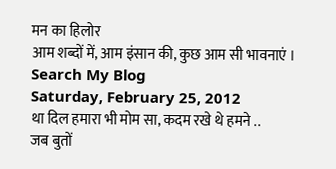मन का हिलोर
आम शब्दों में, आम इंसान की, कुछ आम सी भावनाएं ।
Search My Blog
Saturday, February 25, 2012
था दिल हमारा भी मोम सा, कदम रखे थे हमने ..
जब बुतों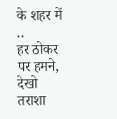के शहर में ..
हर ठोकर पर हमने, देखो तराशा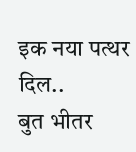इक नया पत्थर दिल..
बुत भीतर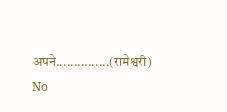अपने...............(रामेश्वरी)
No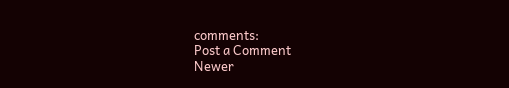comments:
Post a Comment
Newer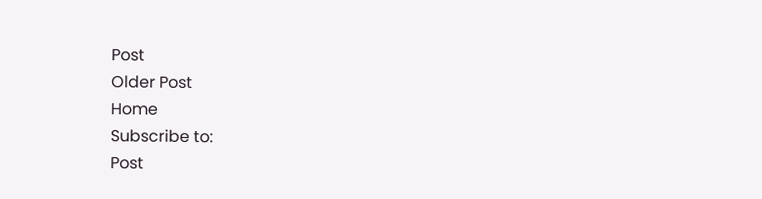Post
Older Post
Home
Subscribe to:
Post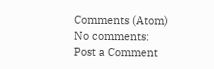Comments (Atom)
No comments:
Post a Comment